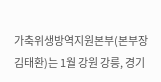가축위생방역지원본부(본부장 김태환)는 1월 강원 강릉, 경기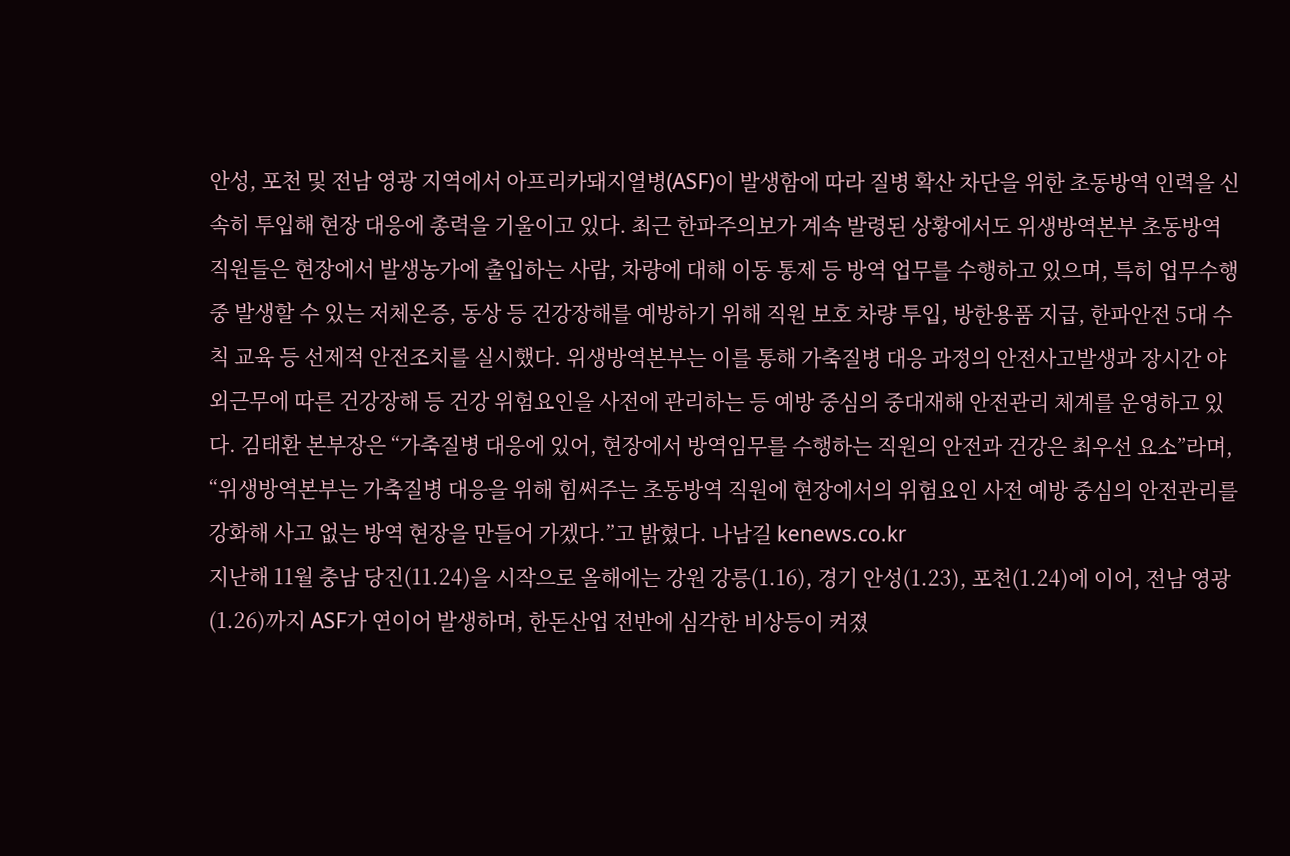안성, 포천 및 전남 영광 지역에서 아프리카돼지열병(ASF)이 발생함에 따라 질병 확산 차단을 위한 초동방역 인력을 신속히 투입해 현장 대응에 총력을 기울이고 있다. 최근 한파주의보가 계속 발령된 상황에서도 위생방역본부 초동방역 직원들은 현장에서 발생농가에 출입하는 사람, 차량에 대해 이동 통제 등 방역 업무를 수행하고 있으며, 특히 업무수행 중 발생할 수 있는 저체온증, 동상 등 건강장해를 예방하기 위해 직원 보호 차량 투입, 방한용품 지급, 한파안전 5대 수칙 교육 등 선제적 안전조치를 실시했다. 위생방역본부는 이를 통해 가축질병 대응 과정의 안전사고발생과 장시간 야외근무에 따른 건강장해 등 건강 위험요인을 사전에 관리하는 등 예방 중심의 중대재해 안전관리 체계를 운영하고 있다. 김태환 본부장은 “가축질병 대응에 있어, 현장에서 방역임무를 수행하는 직원의 안전과 건강은 최우선 요소”라며, “위생방역본부는 가축질병 대응을 위해 힘써주는 초동방역 직원에 현장에서의 위험요인 사전 예방 중심의 안전관리를 강화해 사고 없는 방역 현장을 만들어 가겠다.”고 밝혔다. 나남길 kenews.co.kr
지난해 11월 충남 당진(11.24)을 시작으로 올해에는 강원 강릉(1.16), 경기 안성(1.23), 포천(1.24)에 이어, 전남 영광(1.26)까지 ASF가 연이어 발생하며, 한돈산업 전반에 심각한 비상등이 켜졌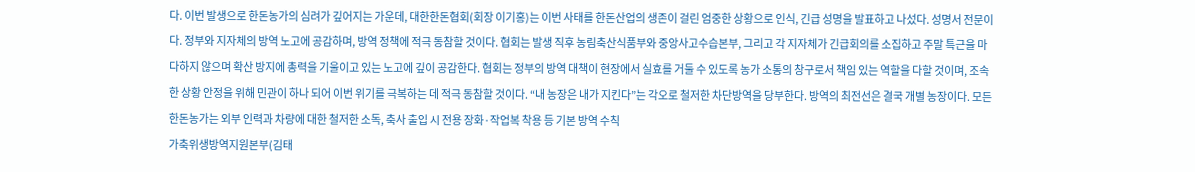다. 이번 발생으로 한돈농가의 심려가 깊어지는 가운데, 대한한돈협회(회장 이기홍)는 이번 사태를 한돈산업의 생존이 걸린 엄중한 상황으로 인식, 긴급 성명을 발표하고 나섰다. 성명서 전문이다. 정부와 지자체의 방역 노고에 공감하며, 방역 정책에 적극 동참할 것이다. 협회는 발생 직후 농림축산식품부와 중앙사고수습본부, 그리고 각 지자체가 긴급회의를 소집하고 주말 특근을 마다하지 않으며 확산 방지에 총력을 기울이고 있는 노고에 깊이 공감한다. 협회는 정부의 방역 대책이 현장에서 실효를 거둘 수 있도록 농가 소통의 창구로서 책임 있는 역할을 다할 것이며, 조속한 상황 안정을 위해 민관이 하나 되어 이번 위기를 극복하는 데 적극 동참할 것이다. “내 농장은 내가 지킨다”는 각오로 철저한 차단방역을 당부한다. 방역의 최전선은 결국 개별 농장이다. 모든 한돈농가는 외부 인력과 차량에 대한 철저한 소독, 축사 출입 시 전용 장화·작업복 착용 등 기본 방역 수칙
가축위생방역지원본부(김태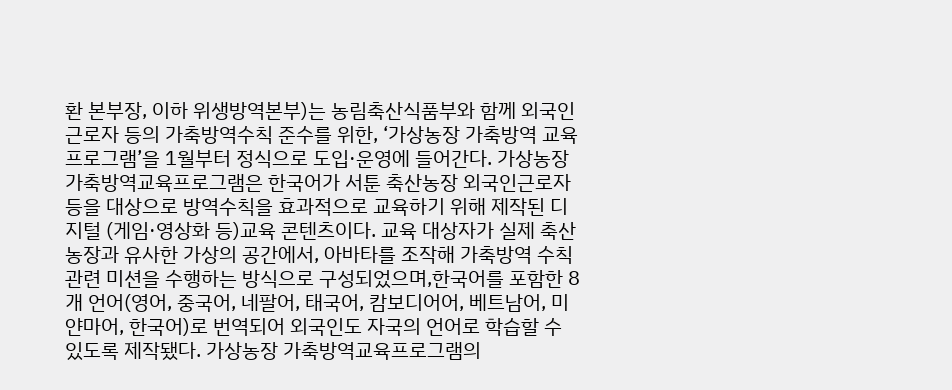환 본부장, 이하 위생방역본부)는 농림축산식품부와 함께 외국인 근로자 등의 가축방역수칙 준수를 위한, ‘가상농장 가축방역 교육프로그램’을 1월부터 정식으로 도입·운영에 들어간다. 가상농장 가축방역교육프로그램은 한국어가 서툰 축산농장 외국인근로자 등을 대상으로 방역수칙을 효과적으로 교육하기 위해 제작된 디지털 (게임·영상화 등)교육 콘텐츠이다. 교육 대상자가 실제 축산농장과 유사한 가상의 공간에서, 아바타를 조작해 가축방역 수칙 관련 미션을 수행하는 방식으로 구성되었으며,한국어를 포함한 8개 언어(영어, 중국어, 네팔어, 태국어, 캄보디어어, 베트남어, 미얀마어, 한국어)로 번역되어 외국인도 자국의 언어로 학습할 수 있도록 제작됐다. 가상농장 가축방역교육프로그램의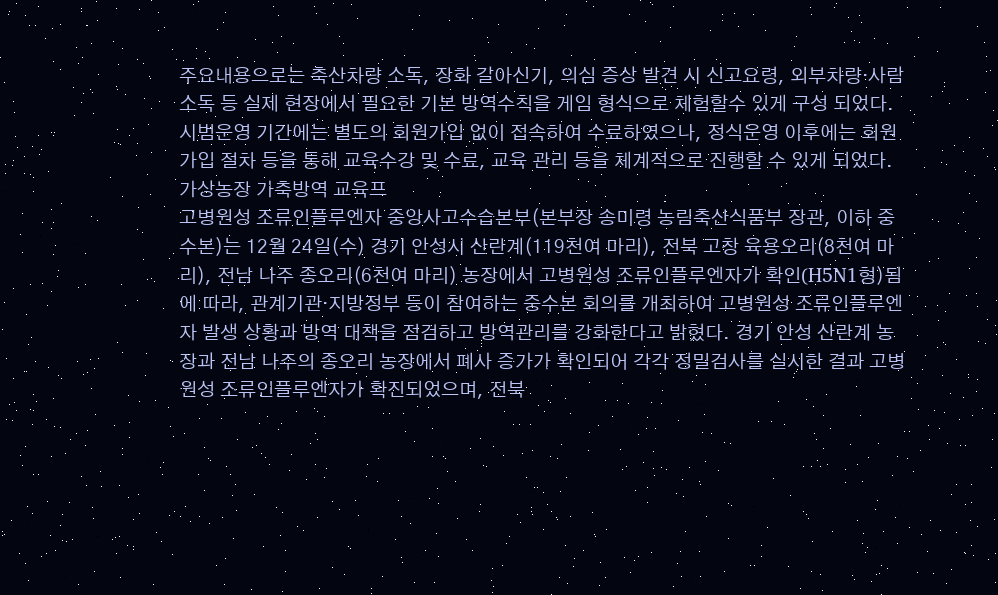주요내용으로는 축산차량 소독, 장화 갈아신기, 의심 증상 발견 시 신고요령, 외부차량·사람소독 등 실제 현장에서 필요한 기본 방역수칙을 게임 형식으로 체험할수 있게 구성 되었다. 시범운영 기간에는 별도의 회원가입 없이 접속하여 수료하였으나, 정식운영 이후에는 회원가입 절차 등을 통해 교육수강 및 수료, 교육 관리 등을 체계적으로 진행할 수 있게 되었다. 가상농장 가축방역 교육프
고병원성 조류인플루엔자 중앙사고수습본부(본부장 송미령 농림축산식품부 장관, 이하 중수본)는 12월 24일(수) 경기 안성시 산란계(119천여 마리), 전북 고창 육용오리(8천여 마리), 전남 나주 종오리(6천여 마리) 농장에서 고병원성 조류인플루엔자가 확인(H5N1형)됨에 따라, 관계기관·지방정부 등이 참여하는 중수본 회의를 개최하여 고병원성 조류인플루엔자 발생 상황과 방역 대책을 점검하고 방역관리를 강화한다고 밝혔다. 경기 안성 산란계 농장과 전남 나주의 종오리 농장에서 폐사 증가가 확인되어 각각 정밀검사를 실시한 결과 고병원성 조류인플루엔자가 확진되었으며, 전북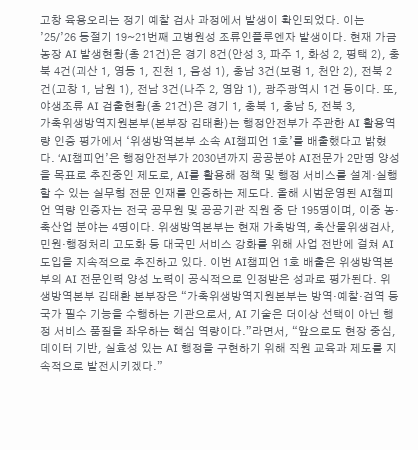고창 육용오리는 정기 예찰 검사 과정에서 발생이 확인되었다. 이는 ’25/’26 동절기 19~21번째 고병원성 조류인플루엔자 발생이다. 현재 가금농장 AI 발생현황(총 21건)은 경기 8건(안성 3, 파주 1, 화성 2, 평택 2), 충북 4건(괴산 1, 영동 1, 진천 1, 음성 1), 충남 3건(보령 1, 천안 2), 전북 2건(고창 1, 남원 1), 전남 3건(나주 2, 영암 1), 광주광역시 1건 등이다. 또, 야생조류 AI 검출현황(총 21건)은 경기 1, 충북 1, 충남 5, 전북 3,
가축위생방역지원본부(본부장 김태환)는 행정안전부가 주관한 AI 활용역량 인증 평가에서 ‘위생방역본부 소속 AI챔피언 1호’를 배출했다고 밝혔다. ‘AI챔피언’은 행정안전부가 2030년까지 공공분야 AI전문가 2만명 양성을 목표로 추진중인 제도로, AI를 활용해 정책 및 행정 서비스를 설계·실행할 수 있는 실무형 전문 인재를 인증하는 제도다. 올해 시범운영된 AI챔피언 역량 인증자는 전국 공무원 및 공공기관 직원 중 단 195명이며, 이중 농·축산업 분야는 4명이다. 위생방역본부는 현재 가축방역, 축산물위생검사, 민원·행정처리 고도화 등 대국민 서비스 강화를 위해 사업 전반에 걸쳐 AI 도입을 지속적으로 추진하고 있다. 이번 AI챔피언 1호 배출은 위생방역본부의 AI 전문인력 양성 노력이 공식적으로 인정받은 성과로 평가된다. 위생방역본부 김태환 본부장은 “가축위생방역지원본부는 방역·예찰·검역 등 국가 필수 기능을 수행하는 기관으로서, AI 기술은 더이상 선택이 아닌 행정 서비스 품질을 좌우하는 핵심 역량이다.”라면서, “앞으로도 현장 중심, 데이터 기반, 실효성 있는 AI 행정을 구현하기 위해 직원 교육과 제도를 지속적으로 발전시키겠다.”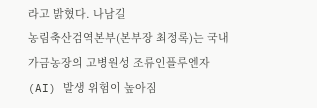라고 밝혔다. 나남길
농림축산검역본부(본부장 최정록)는 국내 가금농장의 고병원성 조류인플루엔자(AI) 발생 위험이 높아짐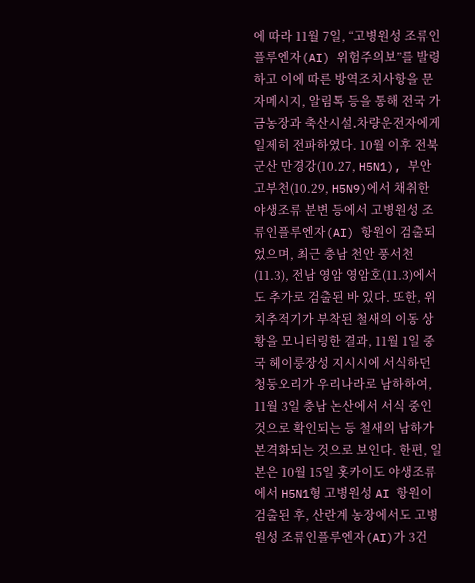에 따라 11월 7일, “고병원성 조류인플루엔자(AI) 위험주의보”를 발령하고 이에 따른 방역조치사항을 문자메시지, 알림톡 등을 통해 전국 가금농장과 축산시설․차량운전자에게 일제히 전파하였다. 10월 이후 전북 군산 만경강(10.27, H5N1), 부안 고부천(10.29, H5N9)에서 채취한 야생조류 분변 등에서 고병원성 조류인플루엔자(AI) 항원이 검출되었으며, 최근 충남 천안 풍서천(11.3), 전남 영암 영암호(11.3)에서도 추가로 검출된 바 있다. 또한, 위치추적기가 부착된 철새의 이동 상황을 모니터링한 결과, 11월 1일 중국 헤이룽장성 지시시에 서식하던 청둥오리가 우리나라로 남하하여, 11월 3일 충남 논산에서 서식 중인 것으로 확인되는 등 철새의 남하가 본격화되는 것으로 보인다. 한편, 일본은 10월 15일 홋카이도 야생조류에서 H5N1형 고병원성 AI 항원이 검출된 후, 산란계 농장에서도 고병원성 조류인플루엔자(AI)가 3건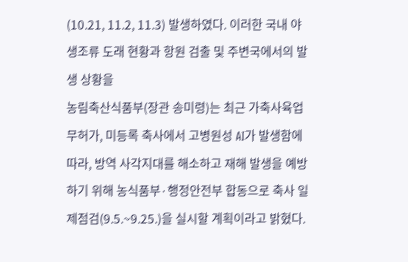(10.21, 11.2, 11.3) 발생하였다. 이러한 국내 야생조류 도래 현황과 항원 검출 및 주변국에서의 발생 상황을
농림축산식품부(장관 송미령)는 최근 가축사육업 무허가, 미등록 축사에서 고병원성 AI가 발생함에 따라, 방역 사각지대를 해소하고 재해 발생을 예방하기 위해 농식품부·행정안전부 합동으로 축사 일제점검(9.5.~9.25.)을 실시할 계획이라고 밝혔다.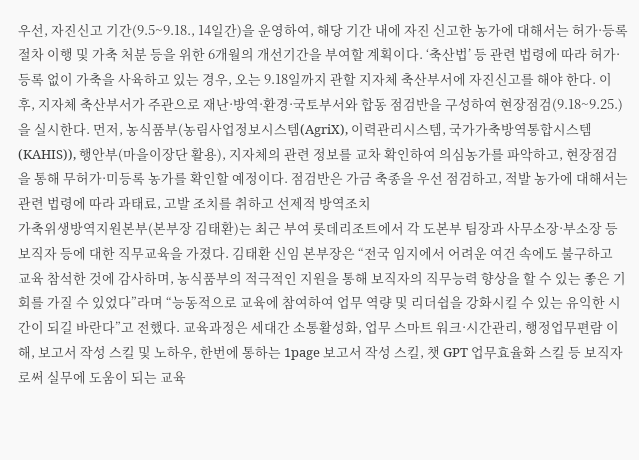우선, 자진신고 기간(9.5~9.18., 14일간)을 운영하여, 해당 기간 내에 자진 신고한 농가에 대해서는 허가·등록 절차 이행 및 가축 처분 등을 위한 6개월의 개선기간을 부여할 계획이다. ‘축산법’ 등 관련 법령에 따라 허가·등록 없이 가축을 사육하고 있는 경우, 오는 9.18일까지 관할 지자체 축산부서에 자진신고를 해야 한다. 이후, 지자체 축산부서가 주관으로 재난·방역·환경·국토부서와 합동 점검반을 구성하여 현장점검(9.18~9.25.)을 실시한다. 먼저, 농식품부(농림사업정보시스템(AgriX), 이력관리시스템, 국가가축방역통합시스템(KAHIS)), 행안부(마을이장단 활용), 지자체의 관련 정보를 교차 확인하여 의심농가를 파악하고, 현장점검을 통해 무허가·미등록 농가를 확인할 예정이다. 점검반은 가금 축종을 우선 점검하고, 적발 농가에 대해서는 관련 법령에 따라 과태료, 고발 조치를 취하고 선제적 방역조치
가축위생방역지원본부(본부장 김태환)는 최근 부여 롯데리조트에서 각 도본부 팀장과 사무소장·부소장 등 보직자 등에 대한 직무교육을 가졌다. 김태환 신임 본부장은 “전국 임지에서 어려운 여건 속에도 불구하고 교육 참석한 것에 감사하며, 농식품부의 적극적인 지원을 통해 보직자의 직무능력 향상을 할 수 있는 좋은 기회를 가질 수 있었다”라며 “능동적으로 교육에 참여하여 업무 역량 및 리더쉽을 강화시킬 수 있는 유익한 시간이 되길 바란다”고 전했다. 교육과정은 세대간 소통활성화, 업무 스마트 워크·시간관리, 행정업무편람 이해, 보고서 작성 스킬 및 노하우, 한번에 통하는 1page 보고서 작성 스킬, 챗 GPT 업무효율화 스킬 등 보직자로써 실무에 도움이 되는 교육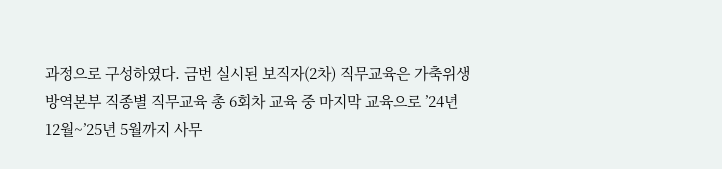과정으로 구성하였다. 금번 실시된 보직자(2차) 직무교육은 가축위생방역본부 직종별 직무교육 총 6회차 교육 중 마지막 교육으로 ’24년 12월~’25년 5월까지 사무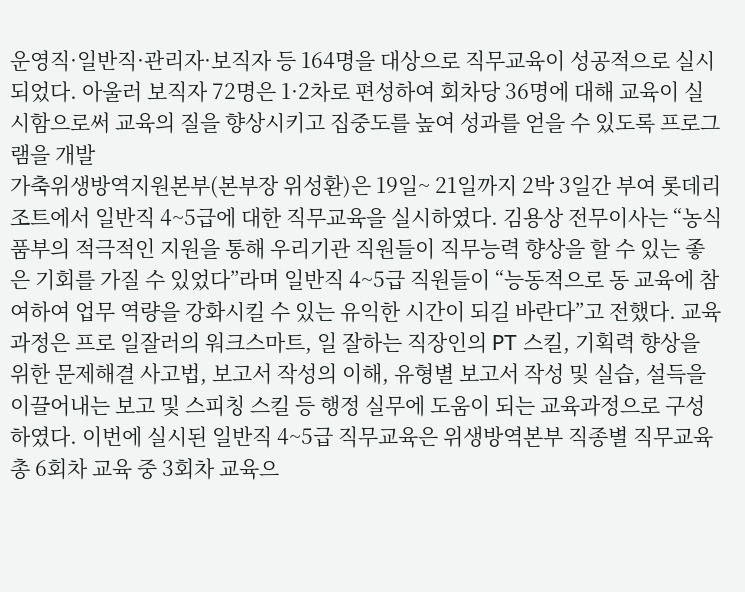운영직·일반직·관리자·보직자 등 164명을 대상으로 직무교육이 성공적으로 실시되었다. 아울러 보직자 72명은 1·2차로 편성하여 회차당 36명에 대해 교육이 실시함으로써 교육의 질을 향상시키고 집중도를 높여 성과를 얻을 수 있도록 프로그램을 개발
가축위생방역지원본부(본부장 위성환)은 19일~ 21일까지 2박 3일간 부여 롯데리조트에서 일반직 4~5급에 대한 직무교육을 실시하였다. 김용상 전무이사는 “농식품부의 적극적인 지원을 통해 우리기관 직원들이 직무능력 향상을 할 수 있는 좋은 기회를 가질 수 있었다”라며 일반직 4~5급 직원들이 “능동적으로 동 교육에 참여하여 업무 역량을 강화시킬 수 있는 유익한 시간이 되길 바란다”고 전했다. 교육과정은 프로 일잘러의 워크스마트, 일 잘하는 직장인의 PT 스킬, 기획력 향상을 위한 문제해결 사고법, 보고서 작성의 이해, 유형별 보고서 작성 및 실습, 설득을 이끌어내는 보고 및 스피칭 스킬 등 행정 실무에 도움이 되는 교육과정으로 구성하였다. 이번에 실시된 일반직 4~5급 직무교육은 위생방역본부 직종별 직무교육 총 6회차 교육 중 3회차 교육으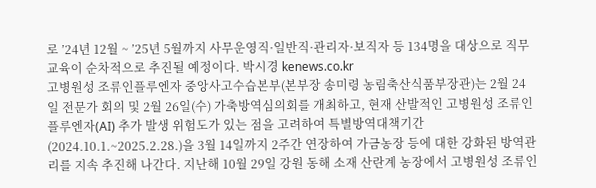로 ’24년 12월 ~ ’25년 5월까지 사무운영직·일반직·관리자·보직자 등 134명을 대상으로 직무교육이 순차적으로 추진될 예정이다. 박시경 kenews.co.kr
고병원성 조류인플루엔자 중앙사고수습본부(본부장 송미령 농림축산식품부장관)는 2월 24일 전문가 회의 및 2월 26일(수) 가축방역심의회를 개최하고, 현재 산발적인 고병원성 조류인플루엔자(AI) 추가 발생 위험도가 있는 점을 고려하여 특별방역대책기간(2024.10.1.~2025.2.28.)을 3월 14일까지 2주간 연장하여 가금농장 등에 대한 강화된 방역관리를 지속 추진해 나간다. 지난해 10월 29일 강원 동해 소재 산란계 농장에서 고병원성 조류인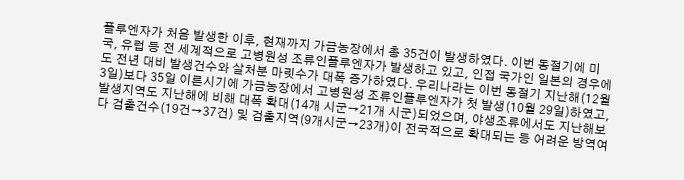플루엔자가 처음 발생한 이후, 현재까지 가금농장에서 총 35건이 발생하였다. 이번 동절기에 미국, 유럽 등 전 세계적으로 고병원성 조류인플루엔자가 발생하고 있고, 인접 국가인 일본의 경우에도 전년 대비 발생건수와 살처분 마릿수가 대폭 증가하였다. 우리나라는 이번 동절기 지난해(12월 3일)보다 35일 이른시기에 가금농장에서 고병원성 조류인플루엔자가 첫 발생(10월 29일)하였고, 발생지역도 지난해에 비해 대폭 확대(14개 시군→21개 시군)되었으며, 야생조류에서도 지난해보다 검출건수(19건→37건) 및 검출지역(9개시군→23개)이 전국적으로 확대되는 등 어려운 방역여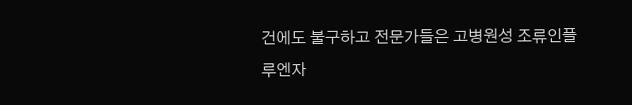건에도 불구하고 전문가들은 고병원성 조류인플루엔자